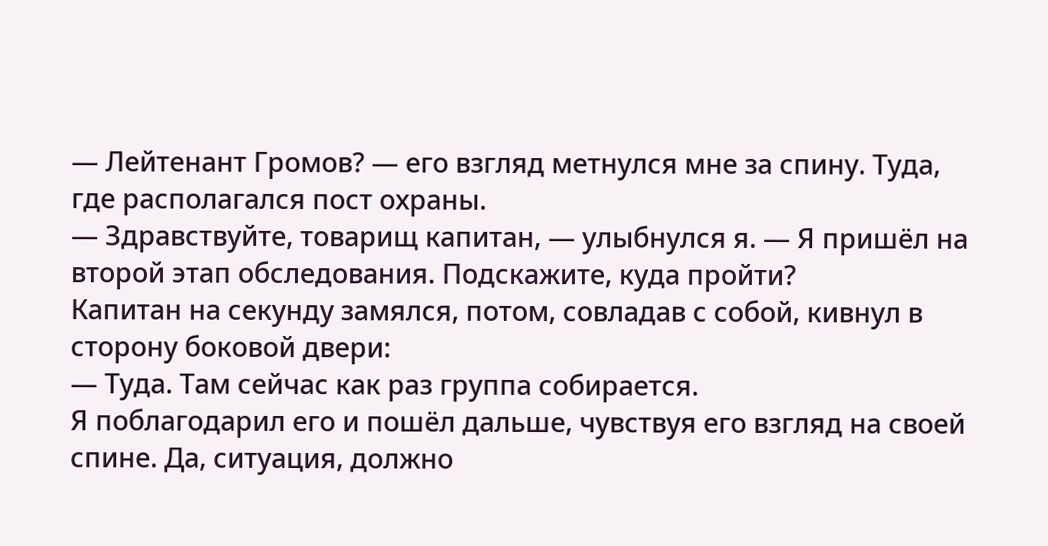— Лейтенант Громов? — его взгляд метнулся мне за спину. Туда, где располагался пост охраны.
— Здравствуйте, товарищ капитан, — улыбнулся я. — Я пришёл на второй этап обследования. Подскажите, куда пройти?
Капитан на секунду замялся, потом, совладав с собой, кивнул в сторону боковой двери:
— Туда. Там сейчас как раз группа собирается.
Я поблагодарил его и пошёл дальше, чувствуя его взгляд на своей спине. Да, ситуация, должно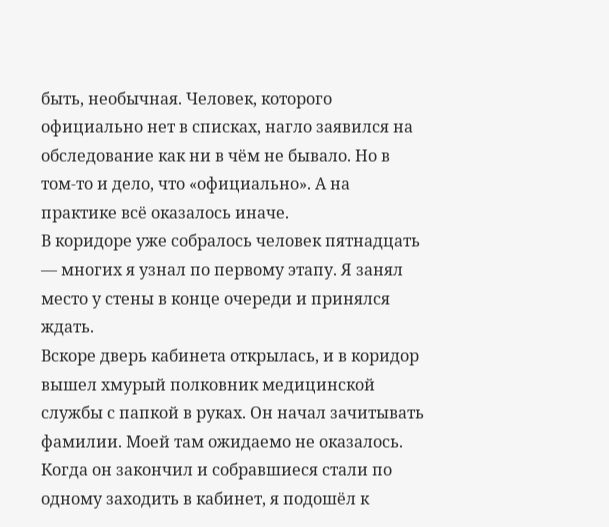быть, необычная. Человек, которого официально нет в списках, нагло заявился на обследование как ни в чём не бывало. Но в том-то и дело, что «официально». А на практике всё оказалось иначе.
В коридоре уже собралось человек пятнадцать — многих я узнал по первому этапу. Я занял место у стены в конце очереди и принялся ждать.
Вскоре дверь кабинета открылась, и в коридор вышел хмурый полковник медицинской службы с папкой в руках. Он начал зачитывать фамилии. Моей там ожидаемо не оказалось. Когда он закончил и собравшиеся стали по одному заходить в кабинет, я подошёл к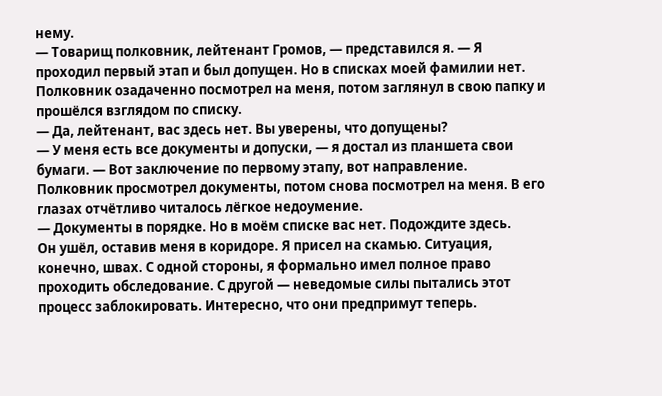нему.
— Товарищ полковник, лейтенант Громов, — представился я. — Я проходил первый этап и был допущен. Но в списках моей фамилии нет.
Полковник озадаченно посмотрел на меня, потом заглянул в свою папку и прошёлся взглядом по списку.
— Да, лейтенант, вас здесь нет. Вы уверены, что допущены?
— У меня есть все документы и допуски, — я достал из планшета свои бумаги. — Вот заключение по первому этапу, вот направление.
Полковник просмотрел документы, потом снова посмотрел на меня. В его глазах отчётливо читалось лёгкое недоумение.
— Документы в порядке. Но в моём списке вас нет. Подождите здесь.
Он ушёл, оставив меня в коридоре. Я присел на скамью. Ситуация, конечно, швах. С одной стороны, я формально имел полное право проходить обследование. С другой — неведомые силы пытались этот процесс заблокировать. Интересно, что они предпримут теперь.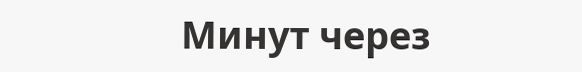Минут через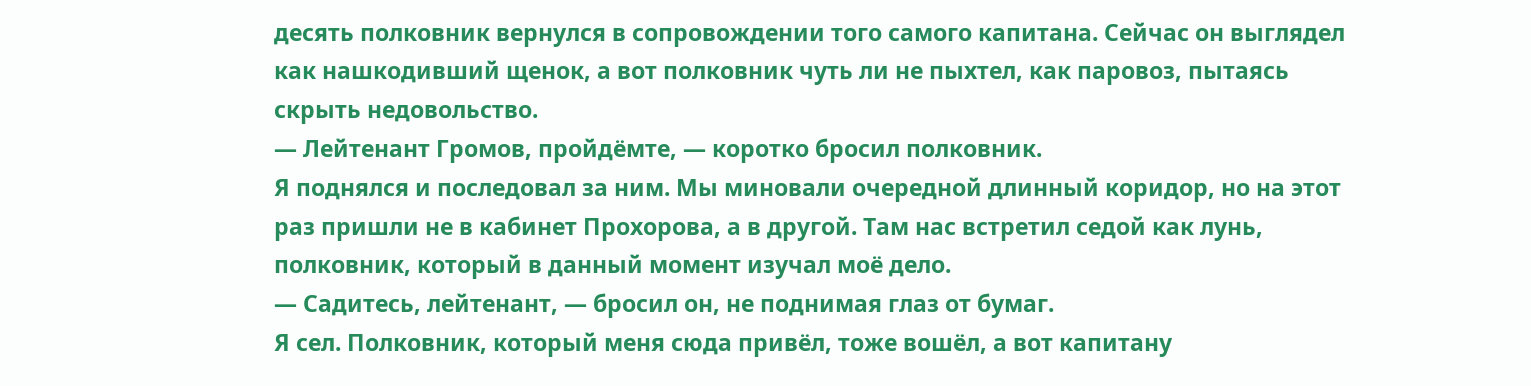десять полковник вернулся в сопровождении того самого капитана. Сейчас он выглядел как нашкодивший щенок, а вот полковник чуть ли не пыхтел, как паровоз, пытаясь скрыть недовольство.
— Лейтенант Громов, пройдёмте, — коротко бросил полковник.
Я поднялся и последовал за ним. Мы миновали очередной длинный коридор, но на этот раз пришли не в кабинет Прохорова, а в другой. Там нас встретил седой как лунь, полковник, который в данный момент изучал моё дело.
— Садитесь, лейтенант, — бросил он, не поднимая глаз от бумаг.
Я сел. Полковник, который меня сюда привёл, тоже вошёл, а вот капитану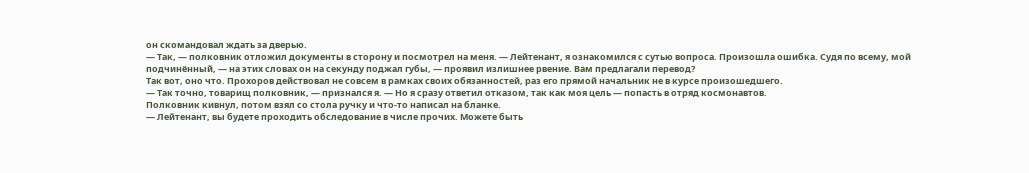он скомандовал ждать за дверью.
— Так, — полковник отложил документы в сторону и посмотрел на меня. — Лейтенант, я ознакомился с сутью вопроса. Произошла ошибка. Судя по всему, мой подчинённый, — на этих словах он на секунду поджал губы, — проявил излишнее рвение. Вам предлагали перевод?
Так вот, оно что. Прохоров действовал не совсем в рамках своих обязанностей, раз его прямой начальник не в курсе произошедшего.
— Так точно, товарищ полковник, — признался я. — Но я сразу ответил отказом, так как моя цель — попасть в отряд космонавтов.
Полковник кивнул, потом взял со стола ручку и что-то написал на бланке.
— Лейтенант, вы будете проходить обследование в числе прочих. Можете быть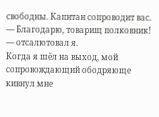свободны. Капитан сопроводит вас.
— Благодарю, товарищ полковник! — отсалютовал я.
Когда я шёл на выход, мой сопровождающий ободряюще кивнул мне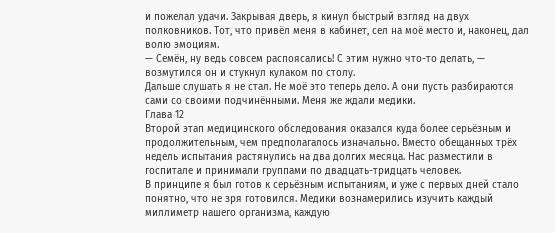и пожелал удачи. Закрывая дверь, я кинул быстрый взгляд на двух полковников. Тот, что привёл меня в кабинет, сел на моё место и, наконец, дал волю эмоциям.
— Семён, ну ведь совсем распоясались! С этим нужно что-то делать, — возмутился он и стукнул кулаком по столу.
Дальше слушать я не стал. Не моё это теперь дело. А они пусть разбираются сами со своими подчинёнными. Меня же ждали медики.
Глава 12
Второй этап медицинского обследования оказался куда более серьёзным и продолжительным, чем предполагалось изначально. Вместо обещанных трёх недель испытания растянулись на два долгих месяца. Нас разместили в госпитале и принимали группами по двадцать-тридцать человек.
В принципе я был готов к серьёзным испытаниям, и уже с первых дней стало понятно, что не зря готовился. Медики вознамерились изучить каждый миллиметр нашего организма, каждую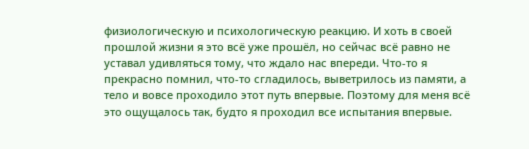физиологическую и психологическую реакцию. И хоть в своей прошлой жизни я это всё уже прошёл, но сейчас всё равно не уставал удивляться тому, что ждало нас впереди. Что-то я прекрасно помнил, что-то сгладилось, выветрилось из памяти, а тело и вовсе проходило этот путь впервые. Поэтому для меня всё это ощущалось так, будто я проходил все испытания впервые.